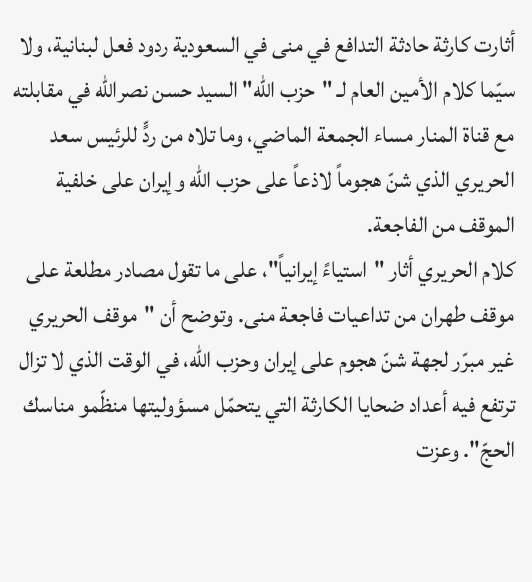أثارت كارثة حادثة التدافع في منى في السعودية ردود فعل لبنانية، ولا سيّما كلام الأمين العام لـ "حزب الله" السيد حسن نصرالله في مقابلته مع قناة المنار مساء الجمعة الماضي، وما تلاه من ردٍّ للرئيس سعد الحريري الذي شنّ هجوماً لاذعاً على حزب الله وإيران على خلفية الموقف من الفاجعة.
كلام الحريري أثار "استياءً إيرانياً"، على ما تقول مصادر مطلعة على موقف طهران من تداعيات فاجعة منى. وتوضح أن "موقف الحريري غير مبرّر لجهة شنّ هجوم على إيران وحزب الله، في الوقت الذي لا تزال ترتفع فيه أعداد ضحايا الكارثة التي يتحمّل مسؤوليتها منظّمو مناسك الحجّ". وعزت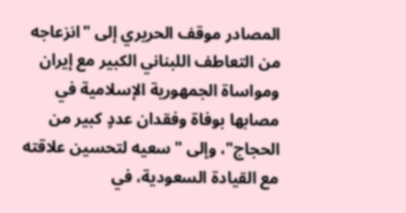المصادر موقف الحريري إلى "انزعاجه من التعاطف اللبناني الكبير مع إيران ومواساة الجمهورية الإسلامية في مصابها بوفاة وفقدان عددٍ كبير من الحجاج"، وإلى "سعيه لتحسين علاقته مع القيادة السعودية، في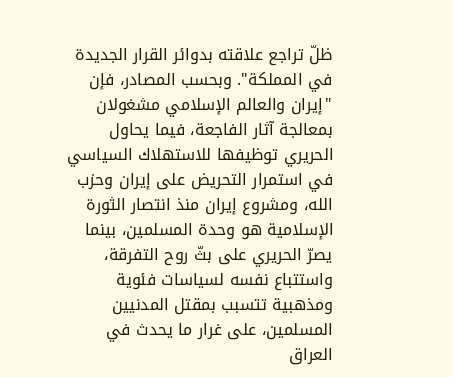ظلّ تراجع علاقته بدوائر القرار الجديدة في المملكة". وبحسب المصادر، فإن "إيران والعالم الإسلامي مشغولان بمعالجة آثار الفاجعة، فيما يحاول الحريري توظيفها للاستهلاك السياسي في استمرار التحريض على إيران وحزب الله، ومشروع إيران منذ انتصار الثورة الإسلامية هو وحدة المسلمين، بينما يصرّ الحريري على بثّ روح التفرقة، واستتباع نفسه لسياسات فئوية ومذهبية تتسبب بمقتل المدنيين المسلمين، على غرار ما يحدث في العراق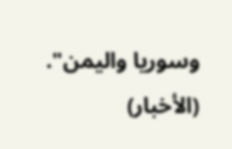وسوريا واليمن".
(الأخبار)